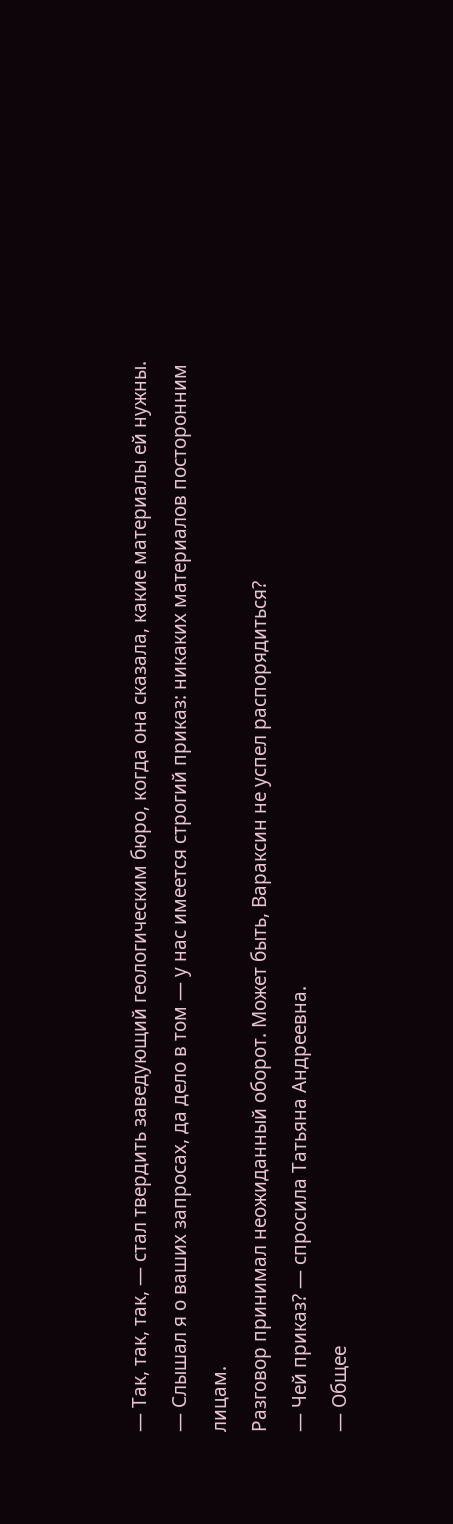— Так, так, так, — стал твердить заведующий геологическим бюро, когда она сказала, какие материалы ей нужны. — Слышал я о ваших запросах, да дело в том — у нас имеется строгий приказ: никаких материалов посторонним лицам.
Разговор принимал неожиданный оборот. Может быть, Вараксин не успел распорядиться?
— Чей приказ? — спросила Татьяна Андреевна.
— Общее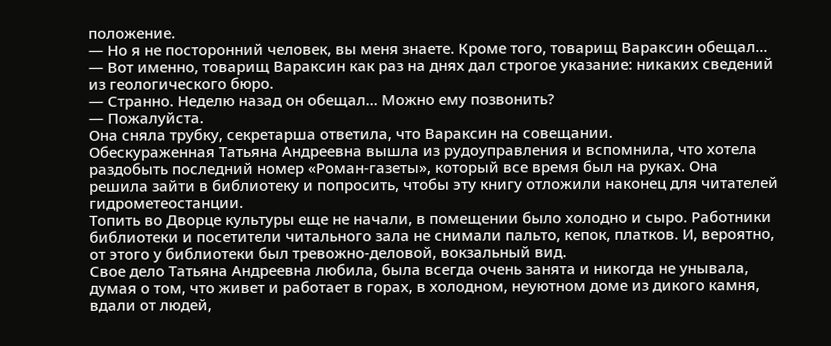положение.
— Но я не посторонний человек, вы меня знаете. Кроме того, товарищ Вараксин обещал…
— Вот именно, товарищ Вараксин как раз на днях дал строгое указание: никаких сведений из геологического бюро.
— Странно. Неделю назад он обещал… Можно ему позвонить?
— Пожалуйста.
Она сняла трубку, секретарша ответила, что Вараксин на совещании.
Обескураженная Татьяна Андреевна вышла из рудоуправления и вспомнила, что хотела раздобыть последний номер «Роман-газеты», который все время был на руках. Она решила зайти в библиотеку и попросить, чтобы эту книгу отложили наконец для читателей гидрометеостанции.
Топить во Дворце культуры еще не начали, в помещении было холодно и сыро. Работники библиотеки и посетители читального зала не снимали пальто, кепок, платков. И, вероятно, от этого у библиотеки был тревожно-деловой, вокзальный вид.
Свое дело Татьяна Андреевна любила, была всегда очень занята и никогда не унывала, думая о том, что живет и работает в горах, в холодном, неуютном доме из дикого камня, вдали от людей,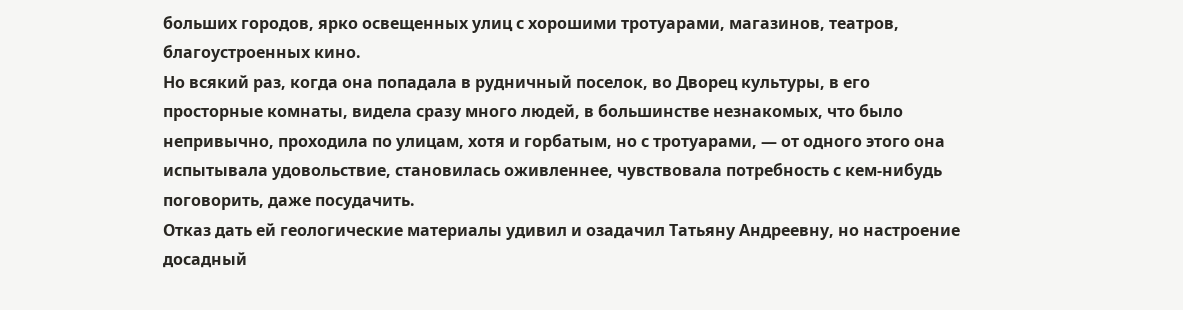больших городов, ярко освещенных улиц с хорошими тротуарами, магазинов, театров, благоустроенных кино.
Но всякий раз, когда она попадала в рудничный поселок, во Дворец культуры, в его просторные комнаты, видела сразу много людей, в большинстве незнакомых, что было непривычно, проходила по улицам, хотя и горбатым, но с тротуарами, — от одного этого она испытывала удовольствие, становилась оживленнее, чувствовала потребность с кем-нибудь поговорить, даже посудачить.
Отказ дать ей геологические материалы удивил и озадачил Татьяну Андреевну, но настроение досадный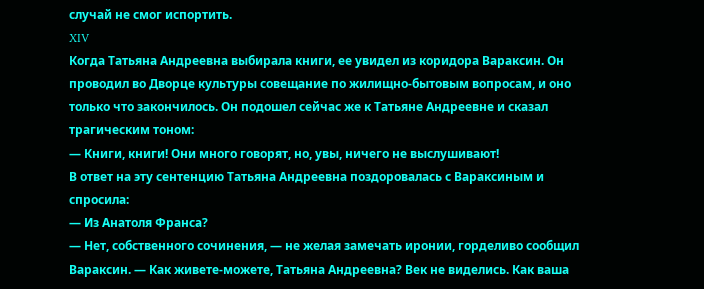случай не смог испортить.
XIV
Когда Татьяна Андреевна выбирала книги, ее увидел из коридора Вараксин. Он проводил во Дворце культуры совещание по жилищно-бытовым вопросам, и оно только что закончилось. Он подошел сейчас же к Татьяне Андреевне и сказал трагическим тоном:
— Книги, книги! Они много говорят, но, увы, ничего не выслушивают!
В ответ на эту сентенцию Татьяна Андреевна поздоровалась с Вараксиным и спросила:
— Из Анатоля Франса?
— Нет, собственного сочинения, — не желая замечать иронии, горделиво сообщил Вараксин. — Как живете-можете, Татьяна Андреевна? Век не виделись. Как ваша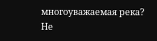многоуважаемая река? Не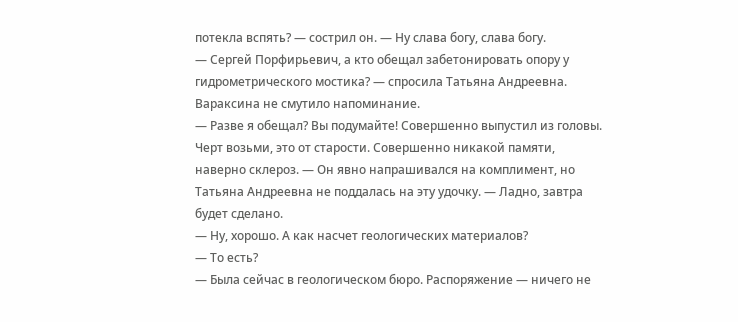потекла вспять? — сострил он. — Ну слава богу, слава богу.
— Сергей Порфирьевич, а кто обещал забетонировать опору у гидрометрического мостика? — спросила Татьяна Андреевна.
Вараксина не смутило напоминание.
— Разве я обещал? Вы подумайте! Совершенно выпустил из головы. Черт возьми, это от старости. Совершенно никакой памяти, наверно склероз. — Он явно напрашивался на комплимент, но Татьяна Андреевна не поддалась на эту удочку. — Ладно, завтра будет сделано.
— Ну, хорошо. А как насчет геологических материалов?
— То есть?
— Была сейчас в геологическом бюро. Распоряжение — ничего не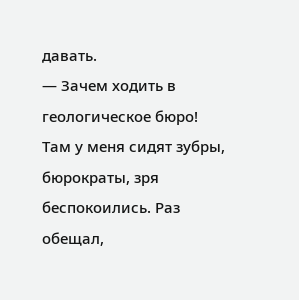давать.
— Зачем ходить в геологическое бюро! Там у меня сидят зубры, бюрократы, зря беспокоились. Раз обещал,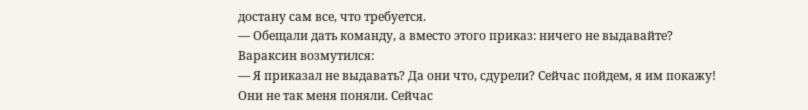достану сам все, что требуется.
— Обещали дать команду, а вместо этого приказ: ничего не выдавайте?
Вараксин возмутился:
— Я приказал не выдавать? Да они что, сдурели? Сейчас пойдем, я им покажу! Они не так меня поняли. Сейчас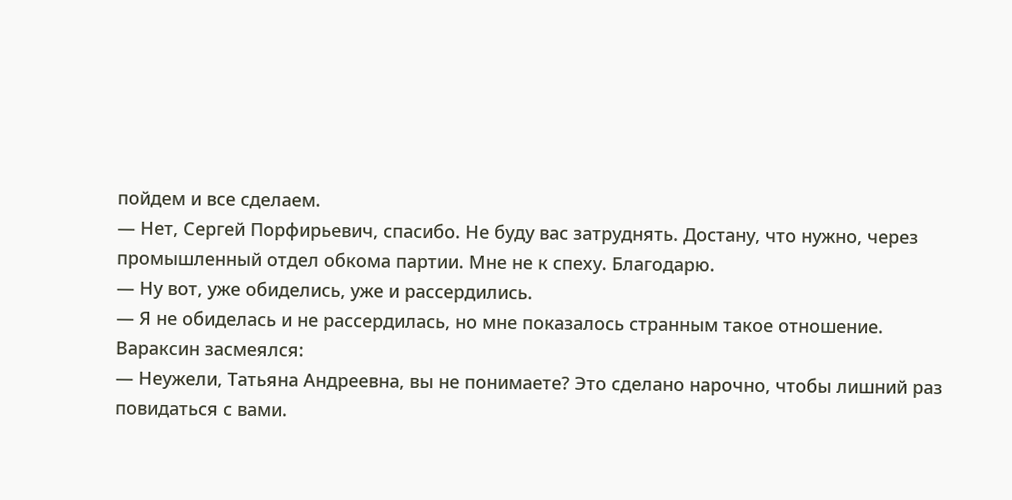пойдем и все сделаем.
— Нет, Сергей Порфирьевич, спасибо. Не буду вас затруднять. Достану, что нужно, через промышленный отдел обкома партии. Мне не к спеху. Благодарю.
— Ну вот, уже обиделись, уже и рассердились.
— Я не обиделась и не рассердилась, но мне показалось странным такое отношение.
Вараксин засмеялся:
— Неужели, Татьяна Андреевна, вы не понимаете? Это сделано нарочно, чтобы лишний раз повидаться с вами.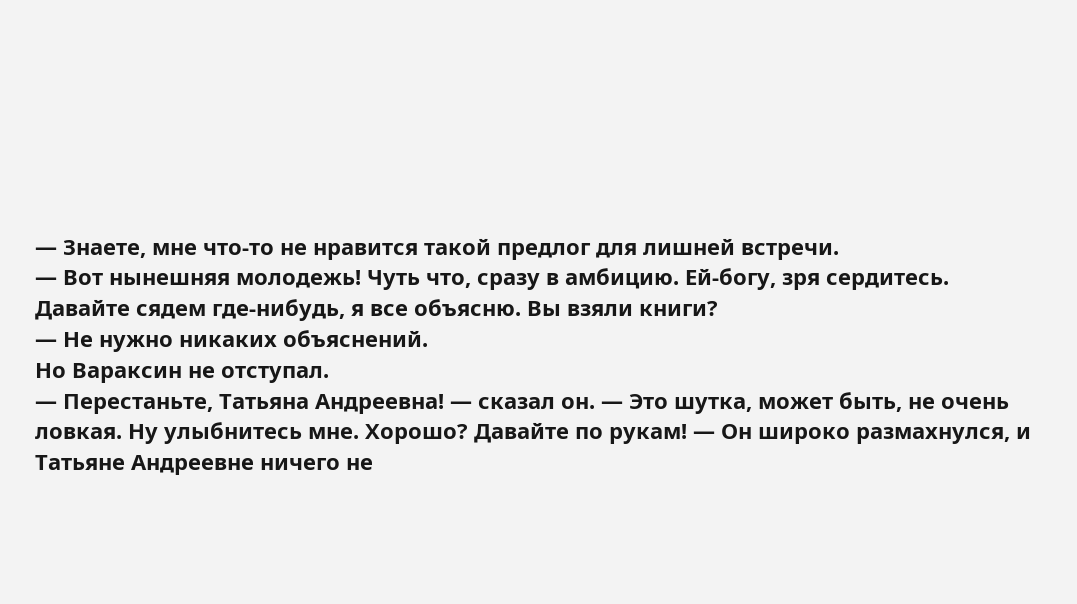— Знаете, мне что-то не нравится такой предлог для лишней встречи.
— Вот нынешняя молодежь! Чуть что, сразу в амбицию. Ей-богу, зря сердитесь. Давайте сядем где-нибудь, я все объясню. Вы взяли книги?
— Не нужно никаких объяснений.
Но Вараксин не отступал.
— Перестаньте, Татьяна Андреевна! — сказал он. — Это шутка, может быть, не очень ловкая. Ну улыбнитесь мне. Хорошо? Давайте по рукам! — Он широко размахнулся, и Татьяне Андреевне ничего не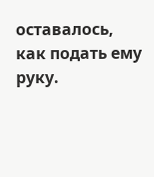оставалось, как подать ему руку.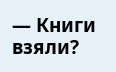— Книги взяли?